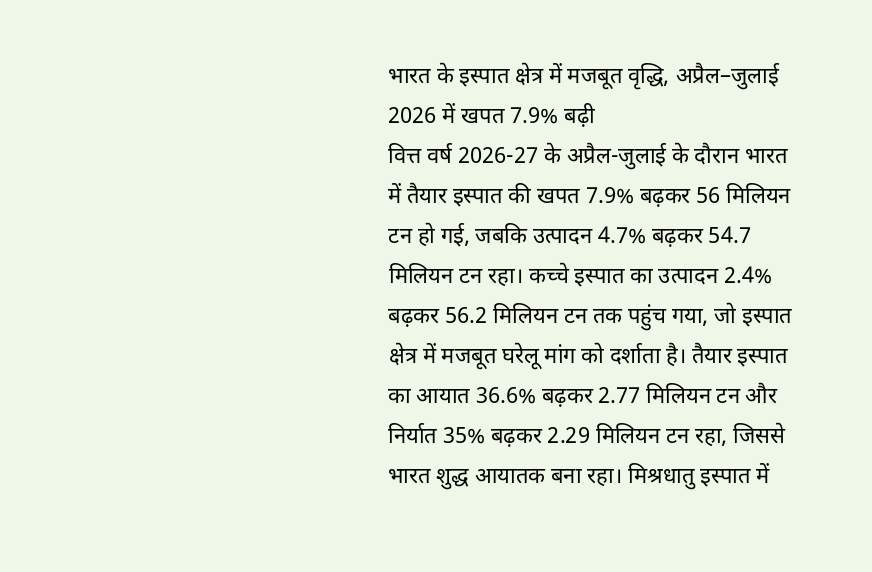भारत के इस्पात क्षेत्र में मजबूत वृद्धि, अप्रैल–जुलाई 2026 में खपत 7.9% बढ़ी
वित्त वर्ष 2026-27 के अप्रैल-जुलाई के दौरान भारत में तैयार इस्पात की खपत 7.9% बढ़कर 56 मिलियन टन हो गई, जबकि उत्पादन 4.7% बढ़कर 54.7 मिलियन टन रहा। कच्चे इस्पात का उत्पादन 2.4% बढ़कर 56.2 मिलियन टन तक पहुंच गया, जो इस्पात क्षेत्र में मजबूत घरेलू मांग को दर्शाता है। तैयार इस्पात का आयात 36.6% बढ़कर 2.77 मिलियन टन और निर्यात 35% बढ़कर 2.29 मिलियन टन रहा, जिससे भारत शुद्ध आयातक बना रहा। मिश्रधातु इस्पात में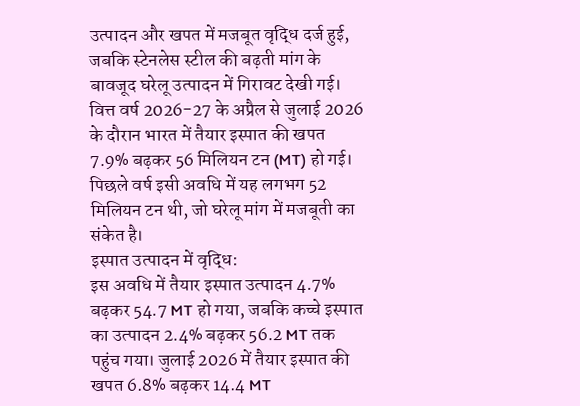उत्पादन और खपत में मजबूत वृद्धि दर्ज हुई, जबकि स्टेनलेस स्टील की बढ़ती मांग के बावजूद घरेलू उत्पादन में गिरावट देखी गई।
वित्त वर्ष 2026-27 के अप्रैल से जुलाई 2026 के दौरान भारत में तैयार इस्पात की खपत 7.9% बढ़कर 56 मिलियन टन (MT) हो गई। पिछले वर्ष इसी अवधि में यह लगभग 52 मिलियन टन थी, जो घरेलू मांग में मजबूती का संकेत है।
इस्पात उत्पादन में वृद्धि:
इस अवधि में तैयार इस्पात उत्पादन 4.7% बढ़कर 54.7 MT हो गया, जबकि कच्चे इस्पात का उत्पादन 2.4% बढ़कर 56.2 MT तक पहुंच गया। जुलाई 2026 में तैयार इस्पात की खपत 6.8% बढ़कर 14.4 MT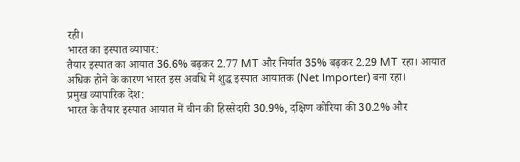रही।
भारत का इस्पात व्यापार:
तैयार इस्पात का आयात 36.6% बढ़कर 2.77 MT और निर्यात 35% बढ़कर 2.29 MT रहा। आयात अधिक होने के कारण भारत इस अवधि में शुद्ध इस्पात आयातक (Net Importer) बना रहा।
प्रमुख व्यापारिक देश:
भारत के तैयार इस्पात आयात में चीन की हिस्सेदारी 30.9%, दक्षिण कोरिया की 30.2% और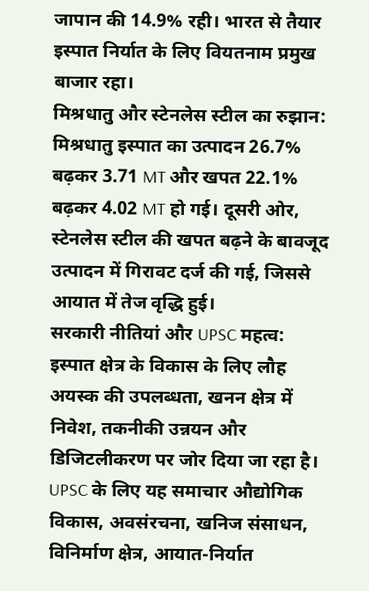जापान की 14.9% रही। भारत से तैयार इस्पात निर्यात के लिए वियतनाम प्रमुख बाजार रहा।
मिश्रधातु और स्टेनलेस स्टील का रुझान:
मिश्रधातु इस्पात का उत्पादन 26.7% बढ़कर 3.71 MT और खपत 22.1% बढ़कर 4.02 MT हो गई। दूसरी ओर, स्टेनलेस स्टील की खपत बढ़ने के बावजूद उत्पादन में गिरावट दर्ज की गई, जिससे आयात में तेज वृद्धि हुई।
सरकारी नीतियां और UPSC महत्व:
इस्पात क्षेत्र के विकास के लिए लौह अयस्क की उपलब्धता, खनन क्षेत्र में निवेश, तकनीकी उन्नयन और डिजिटलीकरण पर जोर दिया जा रहा है। UPSC के लिए यह समाचार औद्योगिक विकास, अवसंरचना, खनिज संसाधन, विनिर्माण क्षेत्र, आयात-निर्यात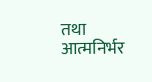तथा आत्मनिर्भर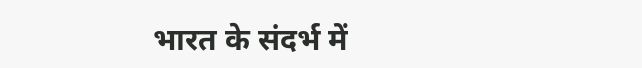भारत के संदर्भ में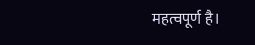महत्वपूर्ण है।